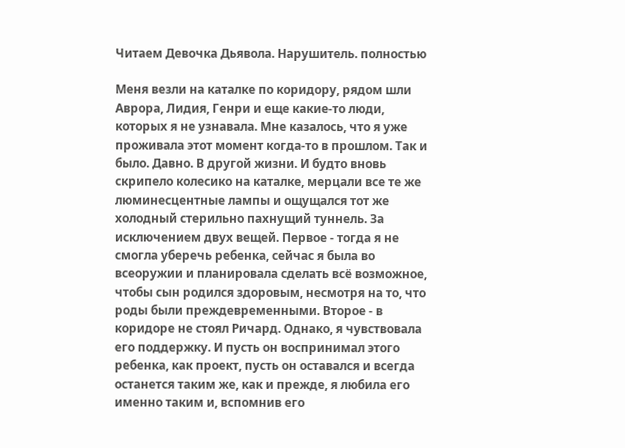Читаем Девочка Дьявола. Нарушитель. полностью

Меня везли на каталке по коридору, рядом шли Аврора, Лидия, Генри и еще какие-то люди, которых я не узнавала. Мне казалось, что я уже проживала этот момент когда-то в прошлом. Так и было. Давно. В другой жизни. И будто вновь скрипело колесико на каталке, мерцали все те же люминесцентные лампы и ощущался тот же холодный стерильно пахнущий туннель. За исключением двух вещей. Первое - тогда я не смогла уберечь ребенка, сейчас я была во всеоружии и планировала сделать всё возможное, чтобы сын родился здоровым, несмотря на то, что роды были преждевременными. Второе - в коридоре не стоял Ричард. Однако, я чувствовала его поддержку. И пусть он воспринимал этого ребенка, как проект, пусть он оставался и всегда останется таким же, как и прежде, я любила его именно таким и, вспомнив его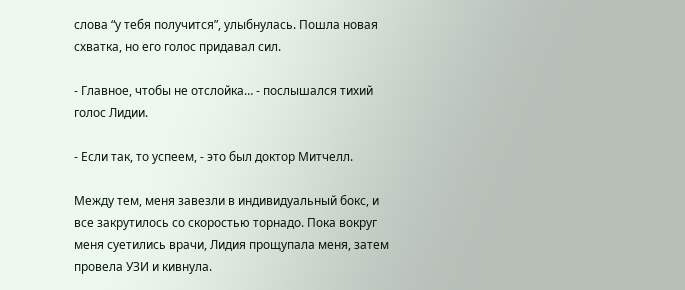слова “у тебя получится”, улыбнулась. Пошла новая схватка, но его голос придавал сил.

- Главное, чтобы не отслойка… - послышался тихий голос Лидии.

- Если так, то успеем, - это был доктор Митчелл.

Между тем, меня завезли в индивидуальный бокс, и все закрутилось со скоростью торнадо. Пока вокруг меня суетились врачи, Лидия прощупала меня, затем провела УЗИ и кивнула.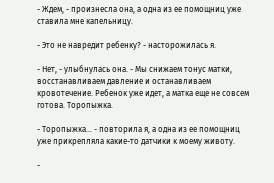- Ждем, - произнесла она, а одна из ее помощниц уже ставила мне капельницу.

- Это не навредит ребенку? - насторожилась я.

- Нет, - улыбнулась она. - Мы снижаем тонус матки, восстанавливаем давление и останавливаем кровотечение. Ребенок уже идет, а матка еще не совсем готова. Торопыжка.

- Торопыжка… - повторила я, а одна из ее помощниц уже прикрепляла какие-то датчики к моему животу.

-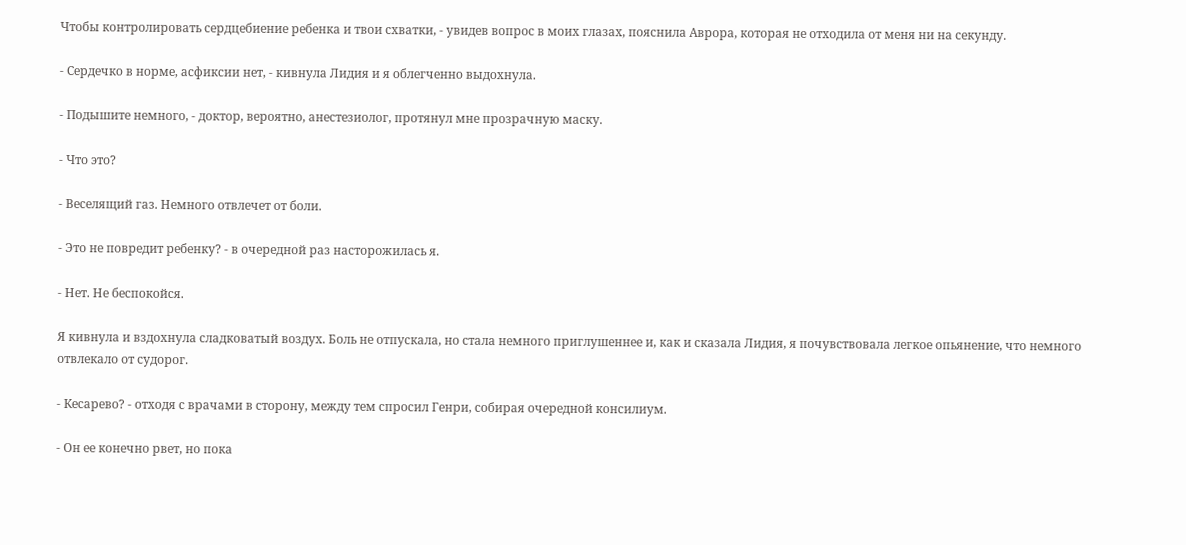Чтобы контролировать сердцебиение ребенка и твои схватки, - увидев вопрос в моих глазах, пояснила Аврора, которая не отходила от меня ни на секунду.

- Сердечко в норме, асфиксии нет, - кивнула Лидия и я облегченно выдохнула.

- Подышите немного, - доктор, вероятно, анестезиолог, протянул мне прозрачную маску.

- Что это?

- Веселящий газ. Немного отвлечет от боли.

- Это не повредит ребенку? - в очередной раз насторожилась я.

- Нет. Не беспокойся.

Я кивнула и вздохнула сладковатый воздух. Боль не отпускала, но стала немного приглушеннее и, как и сказала Лидия, я почувствовала легкое опьянение, что немного отвлекало от судорог.

- Кесарево? - отходя с врачами в сторону, между тем спросил Генри, собирая очередной консилиум.

- Он ее конечно рвет, но пока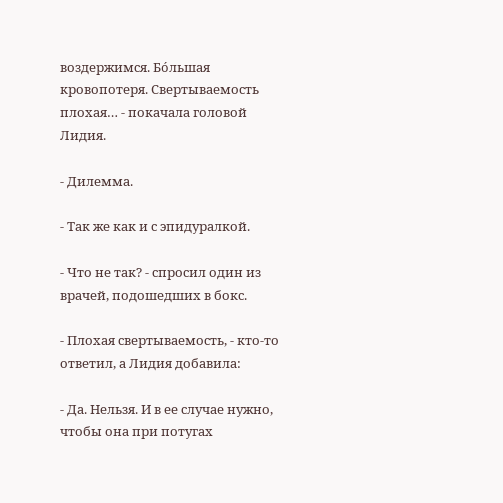воздержимся. Бóльшая кровопотеря. Свертываемость плохая… - покачала головой Лидия.

- Дилемма.

- Так же как и с эпидуралкой.

- Что не так? - спросил один из врачей, подошедших в бокс.

- Плохая свертываемость, - кто-то ответил, а Лидия добавила:

- Да. Нельзя. И в ее случае нужно, чтобы она при потугах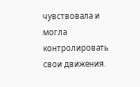чувствовала и могла контролировать свои движения.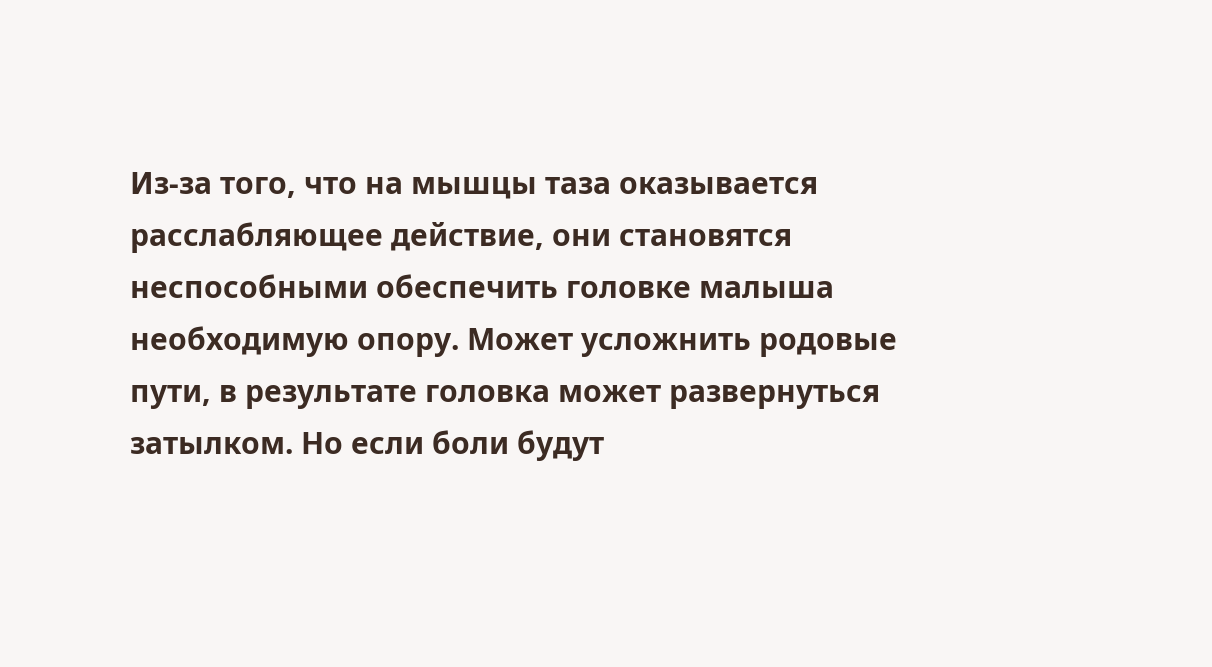Из-за того, что на мышцы таза оказывается расслабляющее действие, они становятся неспособными обеспечить головке малыша необходимую опору. Может усложнить родовые пути, в результате головка может развернуться затылком. Но если боли будут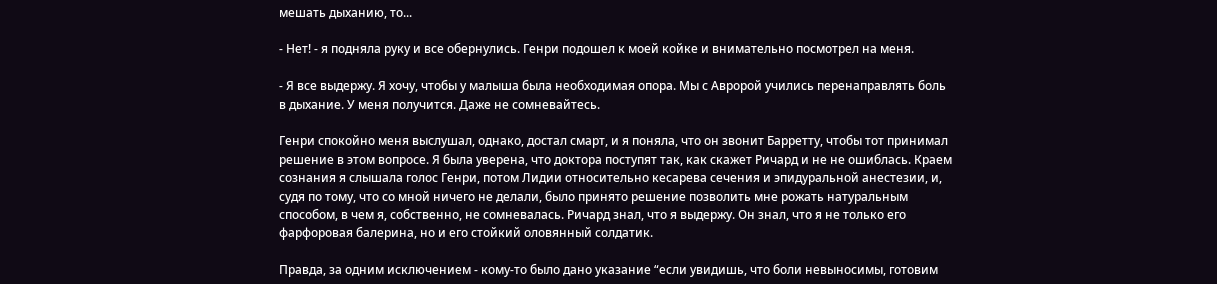мешать дыханию, то...

- Нет! - я подняла руку и все обернулись. Генри подошел к моей койке и внимательно посмотрел на меня.

- Я все выдержу. Я хочу, чтобы у малыша была необходимая опора. Мы с Авророй учились перенаправлять боль в дыхание. У меня получится. Даже не сомневайтесь.

Генри спокойно меня выслушал, однако, достал смарт, и я поняла, что он звонит Барретту, чтобы тот принимал решение в этом вопросе. Я была уверена, что доктора поступят так, как скажет Ричард и не не ошиблась. Краем сознания я слышала голос Генри, потом Лидии относительно кесарева сечения и эпидуральной анестезии, и, судя по тому, что со мной ничего не делали, было принято решение позволить мне рожать натуральным способом, в чем я, собственно, не сомневалась. Ричард знал, что я выдержу. Он знал, что я не только его фарфоровая балерина, но и его стойкий оловянный солдатик.

Правда, за одним исключением - кому-то было дано указание “если увидишь, что боли невыносимы, готовим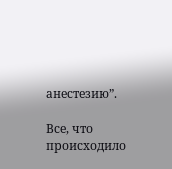анестезию”.

Все, что происходило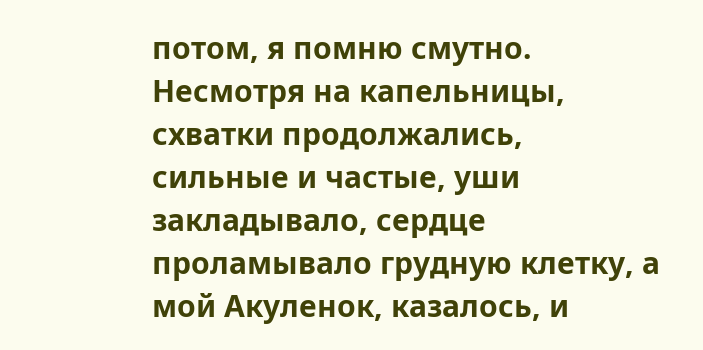потом, я помню смутно. Несмотря на капельницы, схватки продолжались, сильные и частые, уши закладывало, сердце проламывало грудную клетку, а мой Акуленок, казалось, и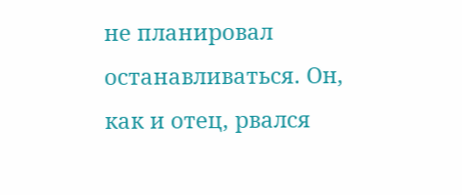не планировал останавливаться. Он, как и отец, рвался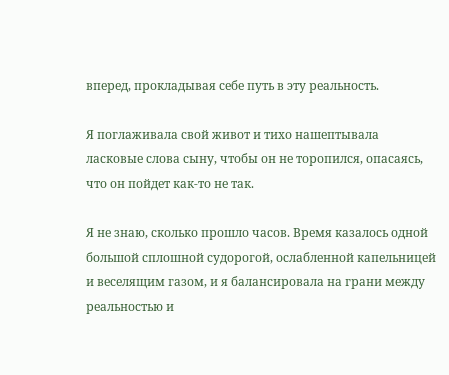вперед, прокладывая себе путь в эту реальность.

Я поглаживала свой живот и тихо нашептывала ласковые слова сыну, чтобы он не торопился, опасаясь, что он пойдет как-то не так.

Я не знаю, сколько прошло часов. Время казалось одной большой сплошной судорогой, ослабленной капельницей и веселящим газом, и я балансировала на грани между реальностью и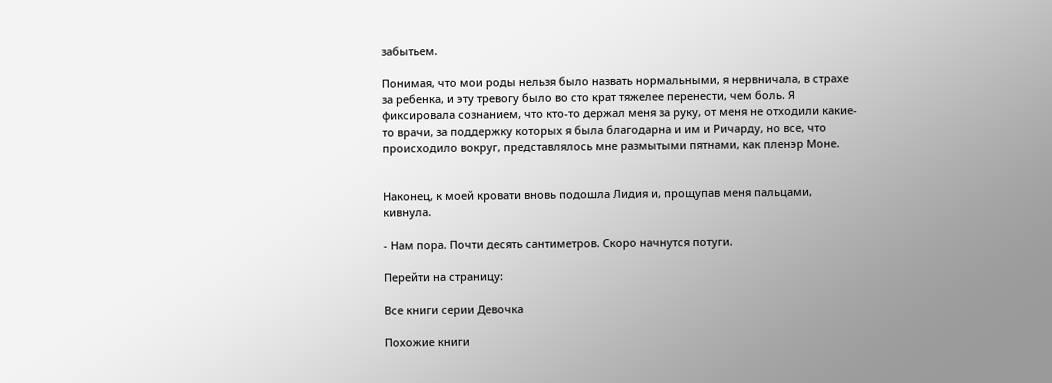забытьем.

Понимая, что мои роды нельзя было назвать нормальными, я нервничала, в страхе за ребенка, и эту тревогу было во сто крат тяжелее перенести, чем боль. Я фиксировала сознанием, что кто-то держал меня за руку, от меня не отходили какие-то врачи, за поддержку которых я была благодарна и им и Ричарду, но все, что происходило вокруг, представлялось мне размытыми пятнами, как пленэр Моне.


Наконец, к моей кровати вновь подошла Лидия и, прощупав меня пальцами, кивнула.

- Нам пора. Почти десять сантиметров. Скоро начнутся потуги.

Перейти на страницу:

Все книги серии Девочка

Похожие книги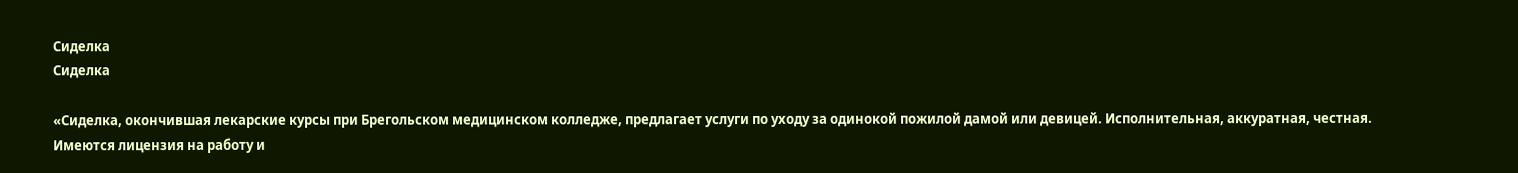Сиделка
Сиделка

«Сиделка, окончившая лекарские курсы при Брегольском медицинском колледже, предлагает услуги по уходу за одинокой пожилой дамой или девицей. Исполнительная, аккуратная, честная. Имеются лицензия на работу и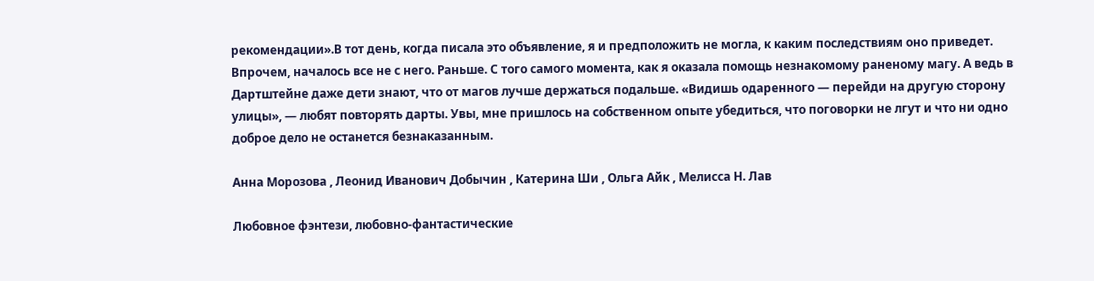рекомендации».В тот день, когда писала это объявление, я и предположить не могла, к каким последствиям оно приведет. Впрочем, началось все не с него. Раньше. С того самого момента, как я оказала помощь незнакомому раненому магу. А ведь в Дартштейне даже дети знают, что от магов лучше держаться подальше. «Видишь одаренного — перейди на другую сторону улицы», — любят повторять дарты. Увы, мне пришлось на собственном опыте убедиться, что поговорки не лгут и что ни одно доброе дело не останется безнаказанным.

Анна Морозова , Леонид Иванович Добычин , Катерина Ши , Ольга Айк , Мелисса Н. Лав

Любовное фэнтези, любовно-фантастические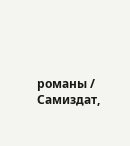романы / Самиздат,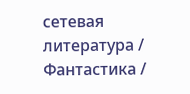сетевая литература / Фантастика /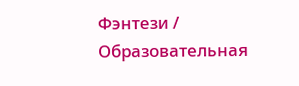Фэнтези / Образовательная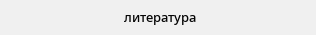литература